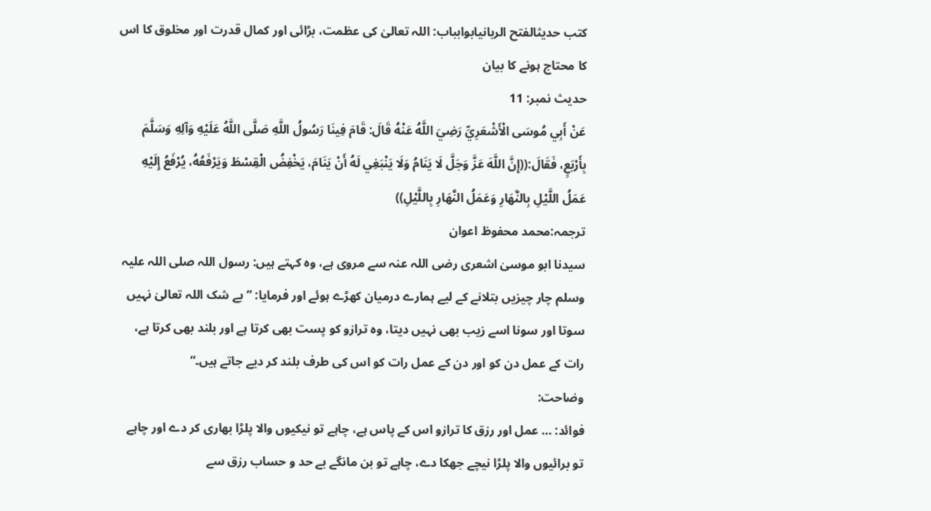کتب حدیثالفتح الربانیابوابباب: اللہ تعالیٰ کی عظمت، بڑائی اور کمال قدرت اور مخلوق کا اس کا محتاج ہونے کا بیان
حدیث نمبر: 11
عَنْ أَبِي مُوسَى الْأَشْعَرِيِّ رَضِيَ اللَّهُ عَنْهُ قَالَ: قَامَ فِينَا رَسُولُ اللَّهِ صَلَّى اللَّهُ عَلَيْهِ وَآلِهِ وَسَلَّمَ بِأَرْبَعٍ، فَقَالَ:((إِنَّ اللَّهَ عَزَّ وَجَلَّ لَا يَنَامُ وَلَا يَنْبَغِي لَهُ أَنْ يَنَامَ، يَخْفِضُ الْقِسْطَ وَيَرْفَعُهُ، يُرْفَعُ إِلَيْهِ عَمَلُ اللَّيْلِ بِالنَّهَارِ وَعَمَلُ النَّهَارِ بِاللَّيْلِ))
ترجمہ:محمد محفوظ اعوان
سیدنا ابو موسیٰ اشعری رضی اللہ عنہ سے مروی ہے، وہ کہتے ہیں: رسول اللہ صلی اللہ علیہ وسلم چار چیزیں بتلانے کے لیے ہمارے درمیان کھڑے ہوئے اور فرمایا: ”بے شک اللہ تعالیٰ نہیں سوتا اور سونا اسے زیب بھی نہیں دیتا، وہ ترازو کو پست بھی کرتا ہے اور بلند بھی کرتا ہے، رات کے عمل دن کو اور دن کے عمل رات کو اس کی طرف بلند کر دیے جاتے ہیں۔“
وضاحت:
فوائد: … عمل اور رزق کا ترازو اس کے پاس ہے، چاہے تو نیکیوں والا پلڑا بھاری کر دے اور چاہے تو برائیوں والا پلڑا نیچے جھکا دے، چاہے تو بن مانگے بے حد و حساب رزق سے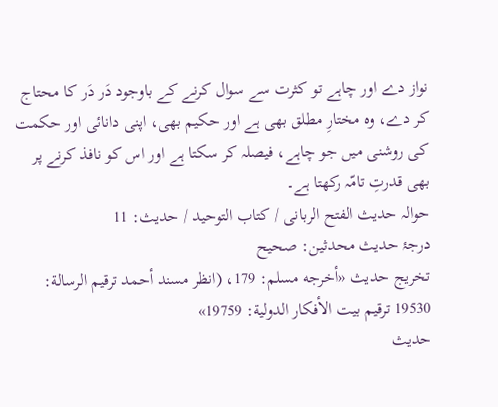نواز دے اور چاہے تو کثرت سے سوال کرنے کے باوجود دَر دَر کا محتاج کر دے، وہ مختارِ مطلق بھی ہے اور حکیم بھی، اپنی دانائی اور حکمت کی روشنی میں جو چاہے، فیصلہ کر سکتا ہے اور اس کو نافذ کرنے پر بھی قدرتِ تامّہ رکھتا ہے۔
حوالہ حدیث الفتح الربانی / كتاب التوحيد / حدیث: 11
درجۂ حدیث محدثین: صحیح
تخریج حدیث «أخرجه مسلم: 179، (انظر مسند أحمد ترقيم الرسالة: 19530 ترقیم بيت الأفكار الدولية: 19759»
حدیث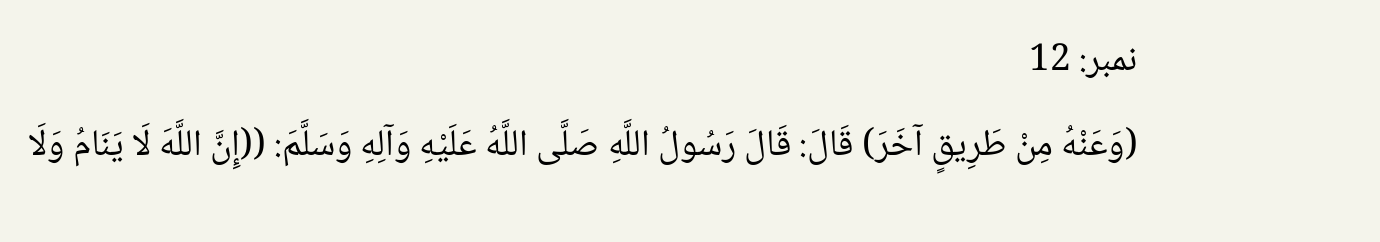نمبر: 12
(وَعَنْهُ مِنْ طَرِيقٍ آخَرَ) قَالَ: قَالَ رَسُولُ اللَّهِ صَلَّى اللَّهُ عَلَيْهِ وَآلِهِ وَسَلَّمَ: ((إِنَّ اللَّهَ لَا يَنَامُ وَلَا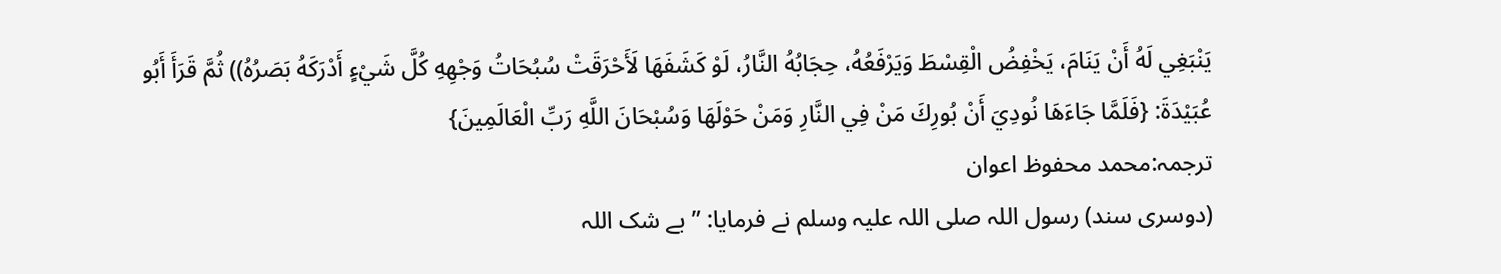يَنْبَغِي لَهُ أَنْ يَنَامَ، يَخْفِضُ الْقِسْطَ وَيَرْفَعُهُ، حِجَابُهُ النَّارُ، لَوْ كَشَفَهَا لَأَحْرَقَتْ سُبُحَاتُ وَجْهِهِ كُلَّ شَيْءٍ أَدْرَكَهُ بَصَرُهُ)) ثُمَّ قَرَأَ أَبُو عُبَيْدَةَ: {فَلَمَّا جَاءَهَا نُودِيَ أَنْ بُورِكَ مَنْ فِي النَّارِ وَمَنْ حَوْلَهَا وَسُبْحَانَ اللَّهِ رَبِّ الْعَالَمِينَ}
ترجمہ:محمد محفوظ اعوان
(دوسری سند) رسول اللہ صلی اللہ علیہ وسلم نے فرمایا: ”بے شک اللہ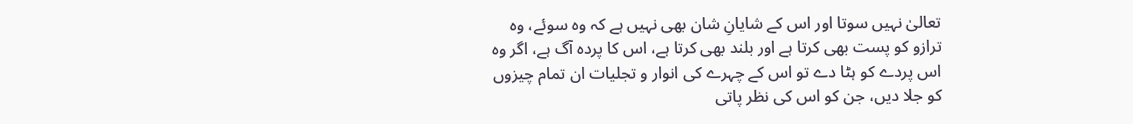تعالیٰ نہیں سوتا اور اس کے شایانِ شان بھی نہیں ہے کہ وہ سوئے، وہ ترازو کو پست بھی کرتا ہے اور بلند بھی کرتا ہے، اس کا پردہ آگ ہے، اگر وہ اس پردے کو ہٹا دے تو اس کے چہرے کی انوار و تجلیات ان تمام چیزوں کو جلا دیں، جن کو اس کی نظر پاتی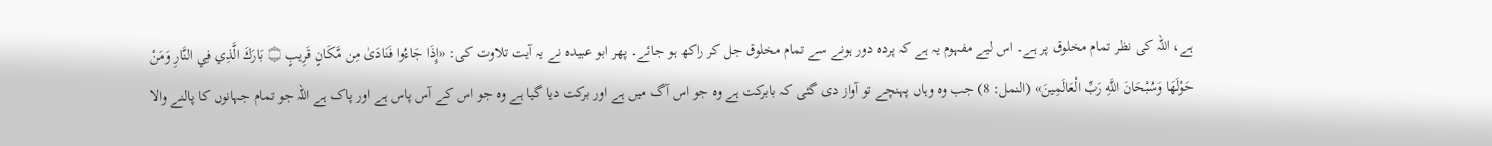ہے، اللہ کی نظر تمام مخلوق پر ہے۔ اس لیے مفہوم یہ ہے کہ پردہ دور ہونے سے تمام مخلوق جل کر راکھ ہو جائے۔ پھر ابو عبیدہ نے یہ آیت تلاوت کی: «إِذَا جَاءُوا فَنَادَىٰ مِن مَّكَانٍ قَرِيبٍ ۝ بَارَكَ الَّذِي فِي النَّارِ وَمَنْ حَوْلَهَا وَسُبْحَانَ اللَّهِ رَبِّ الْعَالَمِينَ» (النمل: 8) جب وہ وہاں پہنچے تو آواز دی گئی کہ بابرکت ہے وہ جو اس آگ میں ہے اور برکت دیا گیا ہے وہ جو اس کے آس پاس ہے اور پاک ہے اللہ جو تمام جہانوں کا پالنے والا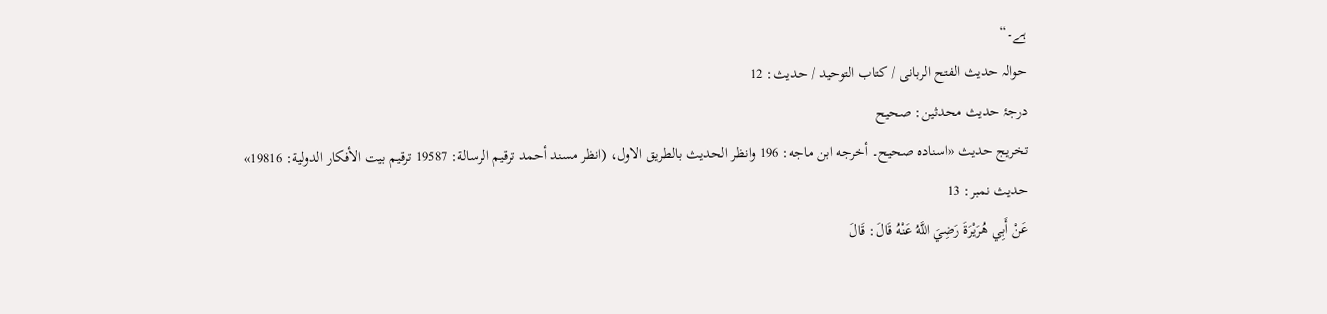ہے۔“
حوالہ حدیث الفتح الربانی / كتاب التوحيد / حدیث: 12
درجۂ حدیث محدثین: صحیح
تخریج حدیث «اسناده صحيح۔ أخرجه ابن ماجه: 196 وانظر الحديث بالطريق الاول، (انظر مسند أحمد ترقيم الرسالة: 19587 ترقیم بيت الأفكار الدولية: 19816»
حدیث نمبر: 13
عَنْ أَبِي هُرَيْرَةَ رَضِيَ اللَّهُ عَنْهُ قَالَ: قَالَ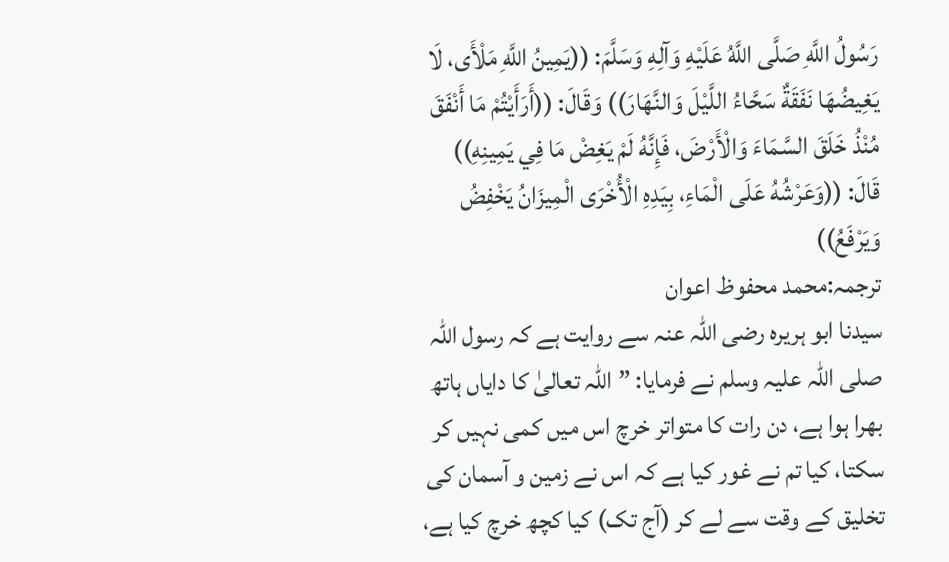رَسُولُ اللَّهِ صَلَّى اللَّهُ عَلَيْهِ وَآلِهِ وَسَلَّمَ: ((يَمِينُ اللَّهِ مَلْأَى، لَا يَغِيضُهَا نَفَقَةٌ سَحَّاءُ اللَّيْلَ وَالنَّهَارَ)) وَقَالَ: ((أَرَأَيْتُمْ مَا أَنْفَقَ مُنْذُ خَلَقَ السَّمَاءَ وَالْأَرْضَ، فَإِنَّهُ لَمْ يَغِضْ مَا فِي يَمِينِهِ)) قَالَ: ((وَعَرْشُهُ عَلَى الْمَاءِ، بِيَدِهِ الْأُخْرَى الْمِيزَانُ يَخْفِضُ وَيَرْفَعُ))
ترجمہ:محمد محفوظ اعوان
سیدنا ابو ہریرہ رضی اللہ عنہ سے روایت ہے کہ رسول اللہ صلی اللہ علیہ وسلم نے فرمایا: ”اللہ تعالیٰ کا دایاں ہاتھ بھرا ہوا ہے، دن رات کا متواتر خرچ اس میں کمی نہیں کر سکتا، کیا تم نے غور کیا ہے کہ اس نے زمین و آسمان کی تخلیق کے وقت سے لے کر (آج تک) کیا کچھ خرچ کیا ہے،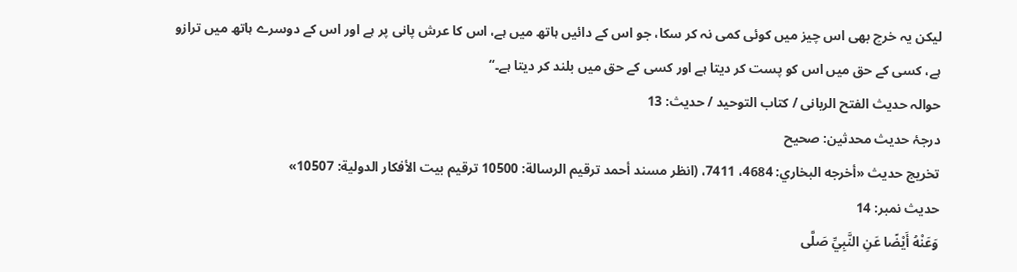لیکن یہ خرچ بھی اس چیز میں کوئی کمی نہ کر سکا، جو اس کے دائیں ہاتھ میں ہے، اس کا عرش پانی پر ہے اور اس کے دوسرے ہاتھ میں ترازو ہے، کسی کے حق میں اس کو پست کر دیتا ہے اور کسی کے حق میں بلند کر دیتا ہے۔“
حوالہ حدیث الفتح الربانی / كتاب التوحيد / حدیث: 13
درجۂ حدیث محدثین: صحیح
تخریج حدیث «أخرجه البخاري: 4684، 7411، (انظر مسند أحمد ترقيم الرسالة: 10500 ترقیم بيت الأفكار الدولية: 10507»
حدیث نمبر: 14
وَعَنْهُ أَيْضًا عَنِ النَّبِيِّ صَلَّى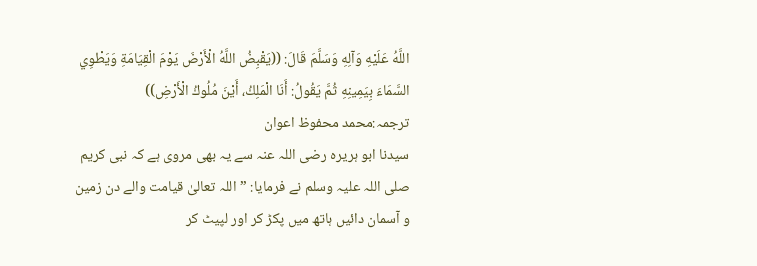اللَّهُ عَلَيْهِ وَآلِهِ وَسَلَّمَ قَالَ: ((يَقْبِضُ اللَّهُ الْأَرْضَ يَوْمَ الْقِيَامَةِ وَيَطْوِي السَّمَاءَ بِيَمِينِهِ ثُمَّ يَقُولُ: أَنَا الْمَلِكُ، أَيْنَ مُلُوكُ الْأَرْضِ))
ترجمہ:محمد محفوظ اعوان
سیدنا ابو ہریرہ رضی اللہ عنہ سے یہ بھی مروی ہے کہ نبی کریم صلی اللہ علیہ وسلم نے فرمایا: ”اللہ تعالیٰ قیامت والے دن زمین و آسمان دائیں ہاتھ میں پکڑ کر اور لپیٹ کر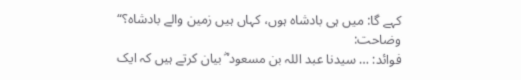کہے گا: میں ہی بادشاہ ہوں، کہاں ہیں زمین والے بادشاہ؟“
وضاحت:
فوائد: … سیدنا عبد اللہ بن مسعود ؓ بیان کرتے ہیں کہ ایک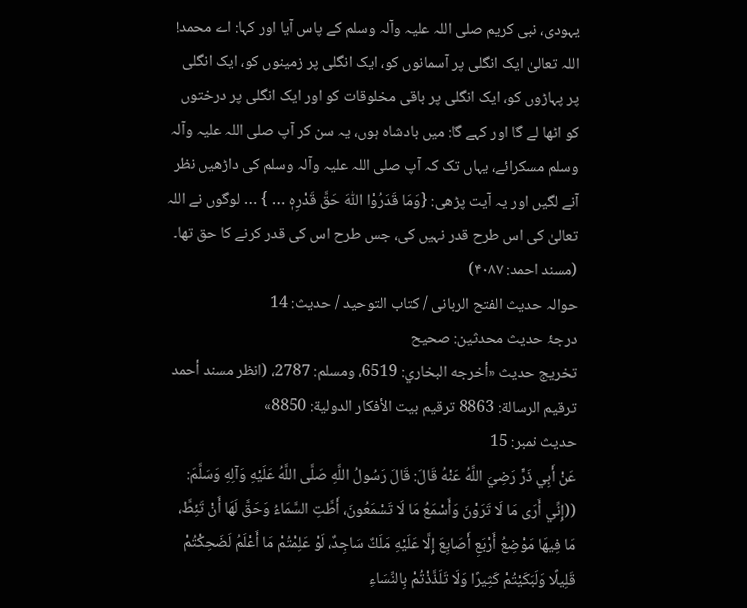یہودی، نبی کریم صلی اللہ علیہ وآلہ وسلم کے پاس آیا اور کہا: اے محمد! اللہ تعالیٰ ایک انگلی پر آسمانوں کو، ایک انگلی پر زمینوں کو، ایک انگلی پر پہاڑوں کو، ایک انگلی پر باقی مخلوقات کو اور ایک انگلی پر درختوں کو اٹھا لے گا اور کہے گا: میں بادشاہ ہوں، یہ سن کر آپ صلی اللہ علیہ وآلہ وسلم مسکرائے، یہاں تک کہ آپ صلی اللہ علیہ وآلہ وسلم کی داڑھیں نظر آنے لگیں اور یہ آیت پڑھی: {وَمَا قَدَرُوْا اللّٰہَ حَقَّ قَدْرِہٖ … } … لوگوں نے اللہ تعالیٰ کی اس طرح قدر نہیں کی، جس طرح اس کی قدر کرنے کا حق تھا۔ (مسند احمد: ۴۰۸۷)
حوالہ حدیث الفتح الربانی / كتاب التوحيد / حدیث: 14
درجۂ حدیث محدثین: صحیح
تخریج حدیث «أخرجه البخاري: 6519، ومسلم: 2787، (انظر مسند أحمد ترقيم الرسالة: 8863 ترقیم بيت الأفكار الدولية: 8850»
حدیث نمبر: 15
عَنْ أَبِي ذَرٍّ رَضِيَ اللَّهُ عَنْهُ قَالَ: قَالَ رَسُولُ اللَّهِ صَلَّى اللَّهُ عَلَيْهِ وَآلِهِ وَسَلَّمَ: ((إِنِّي أَرَى مَا لَا تَرَوْنَ وَأَسْمَعُ مَا لَا تَسْمَعُونَ، أَطَّتِ السَّمَاءُ وَحَقَّ لَهَا أَنْ تَئِطَّ، مَا فِيهَا مَوْضِعُ أَرْبَعِ أَصَابِعَ إِلَّا عَلَيْهِ مَلَكٌ سَاجِدٌ، لَوْ عَلِمْتُمْ مَا أَعْلَمُ لَضَحِكْتُمْ قَلِيلًا وَلَبَكَيْتُمْ كَثِيرًا وَلَا تَلَذَّذْتُمْ بِالنِّسَاءِ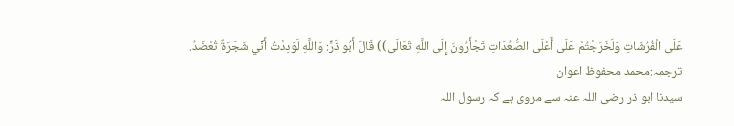عَلَى الْفُرُشَاتِ وَلَخَرَجْتُمْ عَلَى أَعْلَى الصُّعُدَاتِ تَجْأَرُونَ إِلَى اللَّهِ تَعَالَى)) قَالَ أَبُو ذَرٍّ: وَاللَّهِ لَوَدِدْتُ أَنِّي شَجَرَةٌ تُعْضَدُ.
ترجمہ:محمد محفوظ اعوان
سیدنا ابو ذر رضی اللہ عنہ سے مروی ہے کہ رسول اللہ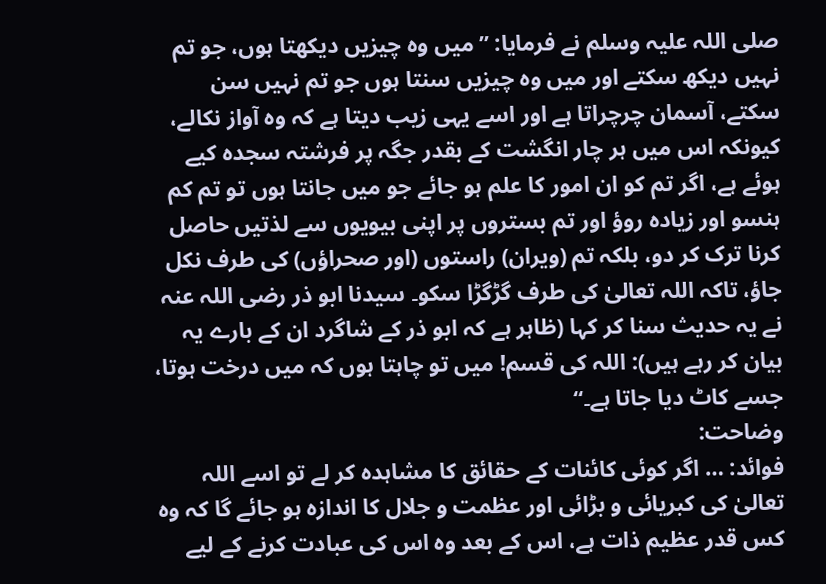صلی اللہ علیہ وسلم نے فرمایا: ”میں وہ چیزیں دیکھتا ہوں، جو تم نہیں دیکھ سکتے اور میں وہ چیزیں سنتا ہوں جو تم نہیں سن سکتے، آسمان چرچراتا ہے اور اسے یہی زیب دیتا ہے کہ وہ آواز نکالے، کیونکہ اس میں ہر چار انگشت کے بقدر جگہ پر فرشتہ سجدہ کیے ہوئے ہے، اگر تم کو ان امور کا علم ہو جائے جو میں جانتا ہوں تو تم کم ہنسو اور زیادہ روؤ اور تم بستروں پر اپنی بیویوں سے لذتیں حاصل کرنا ترک کر دو، بلکہ تم (ویران) راستوں (اور صحراؤں) کی طرف نکل جاؤ، تاکہ اللہ تعالیٰ کی طرف گڑگڑا سکو۔ سیدنا ابو ذر رضی اللہ عنہ نے یہ حدیث سنا کر کہا (ظاہر ہے کہ ابو ذر کے شاگرد ان کے بارے یہ بیان کر رہے ہیں): اللہ کی قسم! میں تو چاہتا ہوں کہ میں درخت ہوتا، جسے کاٹ دیا جاتا ہے۔“
وضاحت:
فوائد: … اگر کوئی کائنات کے حقائق کا مشاہدہ کر لے تو اسے اللہ تعالیٰ کی کبریائی و بڑائی اور عظمت و جلال کا اندازہ ہو جائے گا کہ وہ کس قدر عظیم ذات ہے، اس کے بعد وہ اس کی عبادت کرنے کے لیے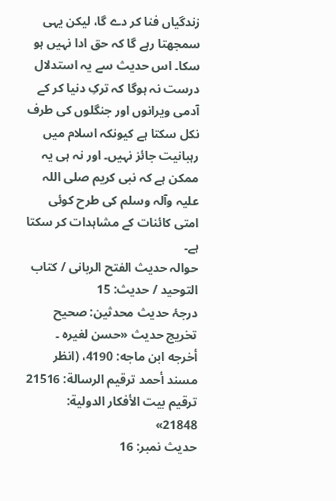زندگیاں فنا کر دے گا، لیکن یہی سمجھتا رہے گا کہ حق ادا نہیں ہو سکا۔ اس حدیث سے یہ استدلال درست نہ ہوگا کہ ترکِ دنیا کر کے آدمی ویرانوں اور جنگلوں کی طرف نکل سکتا ہے کیونکہ اسلام میں رہبانیت جائز نہیں۔ اور نہ ہی یہ ممکن ہے کہ نبی کریم صلی اللہ علیہ وآلہ وسلم کی طرح کوئی امتی کائنات کے مشاہدات کر سکتا ہے۔
حوالہ حدیث الفتح الربانی / كتاب التوحيد / حدیث: 15
درجۂ حدیث محدثین: صحیح
تخریج حدیث «حسن لغيره ۔ أخرجه ابن ماجه: 4190، (انظر مسند أحمد ترقيم الرسالة: 21516 ترقیم بيت الأفكار الدولية: 21848»
حدیث نمبر: 16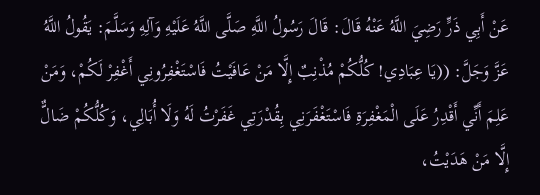عَنْ أَبِي ذَرٍّ رَضِيَ اللَّهُ عَنْهُ قَالَ: قَالَ رَسُولُ اللَّهِ صَلَّى اللَّهُ عَلَيْهِ وَآلِهِ وَسَلَّمَ: يَقُولُ اللَّهُ عَزَّ وَجَلَّ: ((يَا عِبَادِي! كُلُّكُمْ مُذْنِبٌ إِلَّا مَنْ عَافَيْتُ فَاسْتَغْفِرُونِي أَغْفِرْ لَكُمْ، وَمَنْ عَلِمَ أَنِّي أَقْدِرُ عَلَى الْمَغْفِرَةِ فَاسْتَغْفَرَنِي بِقُدْرَتِي غَفَرْتُ لَهُ وَلَا أُبَالِي، وَكُلُّكُمْ ضَالٌّ إِلَّا مَنْ هَدَيْتُ،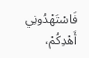فَاسْتَهْدُونِي أَهْدِكُمْ،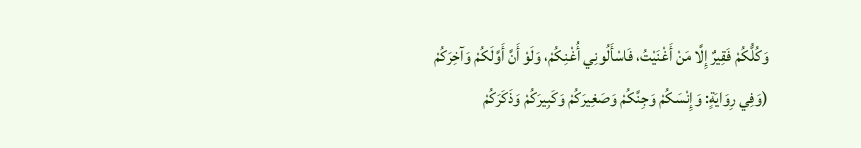وَكُلُّكُمْ فَقِيرٌ إِلَّا مَنْ أَغْنَيْتُ، فَاسْأَلُونِي أُغْنِكُمْ، وَلَوْ أَنَّ أَوَّلَكُمْ وَآخِرَكُمْ (وَفِي رِوَايَةٍ: وَإِنْسَكُمْ وَجِنَّكُمْ وَصَغِيرَكُمْ وَكَبِيرَكُمْ وَذَكَرَكُمْ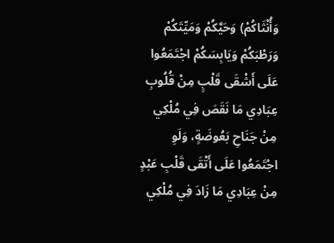وَأُنْثَاكُمْ) وَحَيَّكُمْ وَمَيِّتَكُمْ وَرَطْبَكُمْ وَيَابِسَكُمْ اجْتَمَعُوا عَلَى أَشْقَى قَلْبٍ مِنْ قُلُوبِ عِبَادِي مَا نَقَصَ فِي مُلْكِي مِنْ جَنَاحِ بَعُوضَةٍ، وَلَوِ اجْتَمَعُوا عَلَى أَتْقَى قَلْبِ عَبْدٍ مِنْ عِبَادِي مَا زَادَ فِي مُلْكِي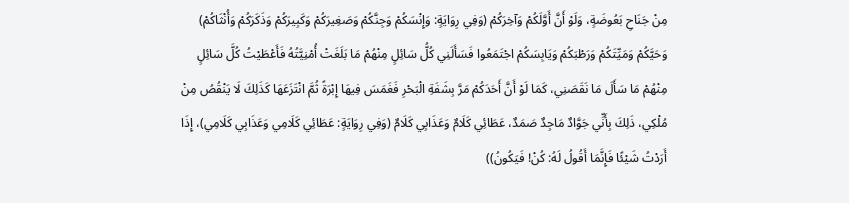مِنْ جَنَاحِ بَعُوضَةٍ، وَلَوْ أَنَّ أَوَّلَكُمْ وَآخِرَكُمْ (وَفِي رِوَايَةٍ: وَإِنْسَكُمْ وَجِنَّكُمْ وَصَغِيرَكُمْ وَكَبِيرَكُمْ وَذَكَرَكُمْ وَأُنْثَاكُمْ) وَحَيَّكُمْ وَمَيِّتَكُمْ وَرَطْبَكُمْ وَيَابِسَكُمْ اجْتَمَعُوا فَسَأَلَنِي كُلُّ سَائِلٍ مِنْهُمْ مَا بَلَغَتْ أُمْنِيَّتُهُ فَأَعْطَيْتُ كُلَّ سَائِلٍ مِنْهُمْ مَا سَأَلَ مَا نَقَصَنِي، كَمَا لَوْ أَنَّ أَحَدَكُمْ مَرَّ بِشَفَةِ الْبَحْرِ فَغَمَسَ فِيهَا إِبْرَةً ثُمَّ انْتَزَعَهَا كَذَلِكَ لَا يَنْقُصُ مِنْ مُلْكِي، ذَلِكَ بِأَنِّي جَوَّادٌ مَاجِدٌ صَمَدٌ، عَطَائِي كَلَامٌ وَعَذَابِي كَلَامٌ (وَفِي رِوَايَةٍ: عَطَائِي كَلَامِي وَعَذَابِي كَلَامِي)، إِذَا أَرَدْتُ شَيْئًا فَإِنَّمَا أَقُولُ لَهُ: كُنْ! فَيَكُونُ))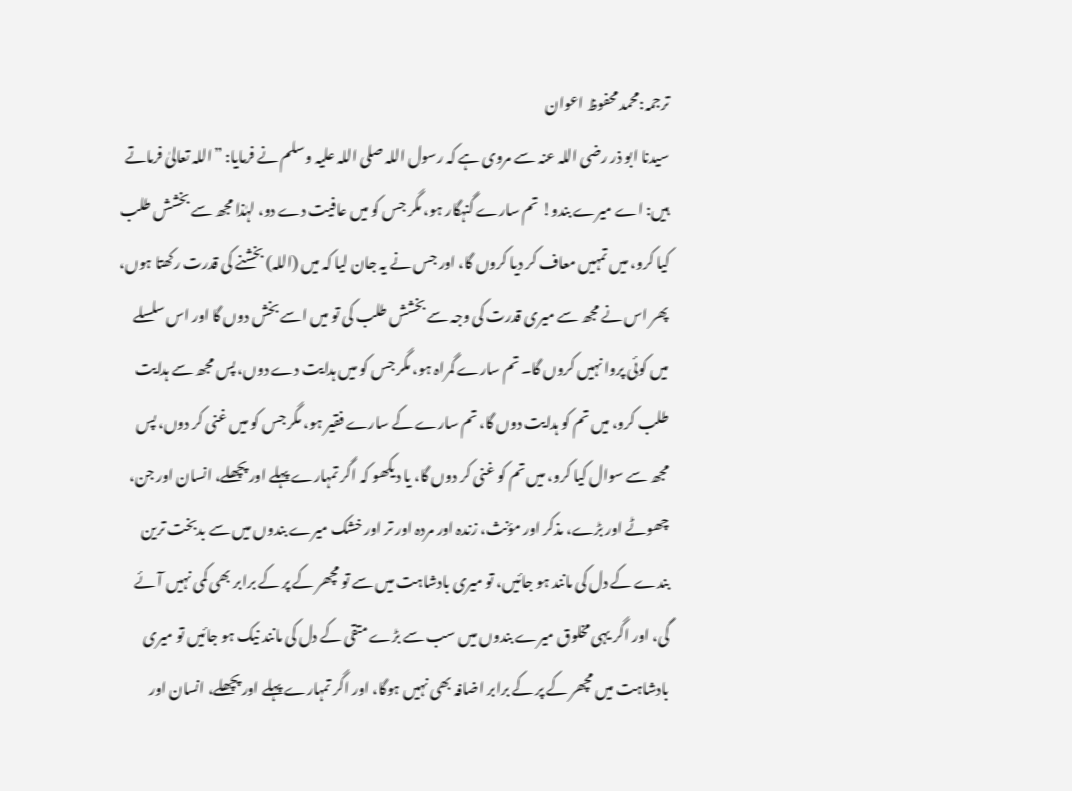ترجمہ:محمد محفوظ اعوان
سیدنا ابو ذر رضی اللہ عنہ سے مروی ہے کہ رسول اللہ صلی اللہ علیہ وسلم نے فرمایا: ”اللہ تعالیٰ فرماتے ہیں: اے میرے بندو! تم سارے گنہگار ہو، مگر جس کو میں عافیت دے دو، لہٰذا مجھ سے بخشش طلب کیا کرو، میں تمہیں معاف کر دیا کروں گا، اور جس نے یہ جان لیا کہ میں (اللہ) بخشنے کی قدرت رکھتا ہوں، پھر اس نے مجھ سے میری قدرت کی وجہ سے بخشش طلب کی تو میں اسے بخش دوں گا اور اس سلسلے میں کوئی پروا نہیں کروں گا۔ تم سارے گمراہ ہو، مگر جس کو میں ہدایت دے دوں، پس مجھ سے ہدایت طلب کرو، میں تم کو ہدایت دوں گا، تم سارے کے سارے فقیر ہو، مگر جس کو میں غنی کر دوں، پس مجھ سے سوال کیا کرو، میں تم کو غنی کر دوں گا، یا دیکھو کہ اگر تمہارے پہلے اور پچھلے، انسان اور جن، چھوٹے اور بڑے، مذکر اور مؤنث، زندہ اور مردہ اور تر اور خشک میرے بندوں میں سے بدبخت ترین بندے کے دل کی مانند ہو جائیں، تو میری بادشاہت میں سے تو مچھر کے پر کے برابر بھی کمی نہیں آئے گی، اور اگر یہی مخلوق میرے بندوں میں سب سے بڑے متقی کے دل کی مانند نیک ہو جائیں تو میری بادشاہت میں مچھر کے پر کے برابر اضافہ بھی نہیں ہوگا، اور اگر تمہارے پہلے اور پچھلے، انسان اور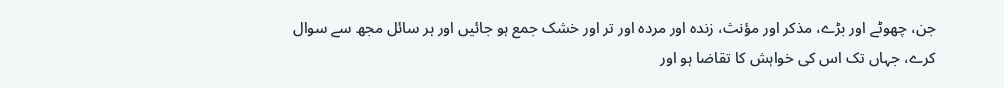جن، چھوٹے اور بڑے، مذکر اور مؤنث، زندہ اور مردہ اور تر اور خشک جمع ہو جائیں اور ہر سائل مجھ سے سوال کرے، جہاں تک اس کی خواہش کا تقاضا ہو اور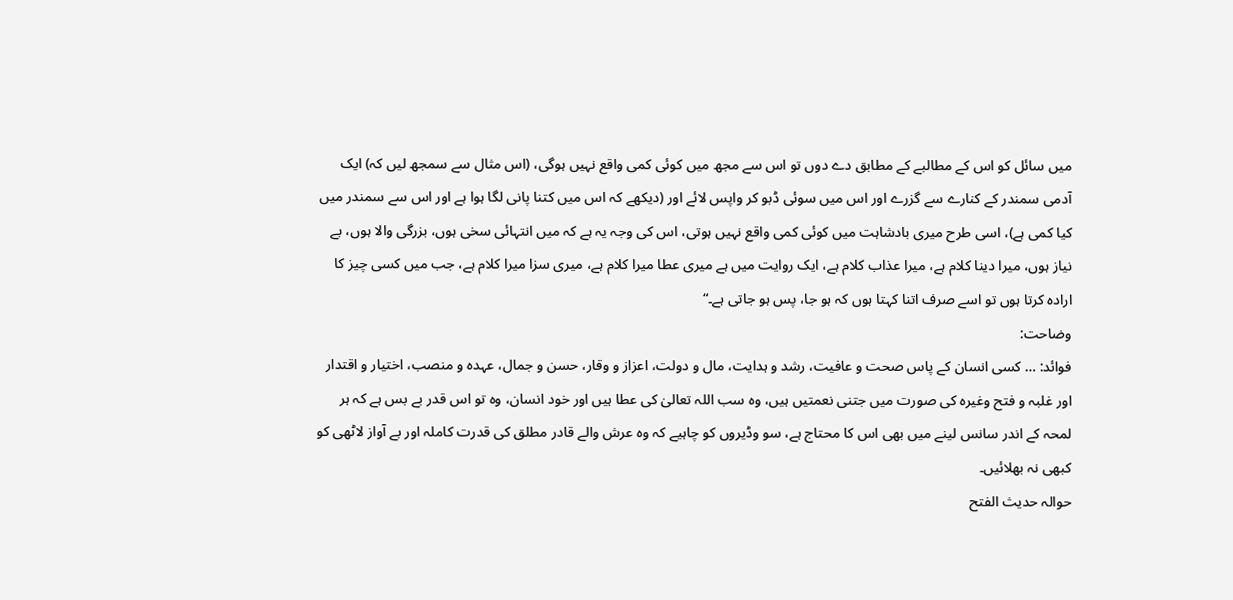میں سائل کو اس کے مطالبے کے مطابق دے دوں تو اس سے مجھ میں کوئی کمی واقع نہیں ہوگی، (اس مثال سے سمجھ لیں کہ) ایک آدمی سمندر کے کنارے سے گزرے اور اس میں سوئی ڈبو کر واپس لائے اور (دیکھے کہ اس میں کتنا پانی لگا ہوا ہے اور اس سے سمندر میں کیا کمی ہے)، اسی طرح میری بادشاہت میں کوئی کمی واقع نہیں ہوتی، اس کی وجہ یہ ہے کہ میں انتہائی سخی ہوں، بزرگی والا ہوں، بے نیاز ہوں، میرا دینا کلام ہے، میرا عذاب کلام ہے، ایک روایت میں ہے میری عطا میرا کلام ہے، میری سزا میرا کلام ہے، جب میں کسی چیز کا ارادہ کرتا ہوں تو اسے صرف اتنا کہتا ہوں کہ ہو جا، پس ہو جاتی ہے۔“
وضاحت:
فوائد: … کسی انسان کے پاس صحت و عافیت، رشد و ہدایت، مال و دولت، اعزاز و وقار، حسن و جمال، عہدہ و منصب، اختیار و اقتدار اور غلبہ و فتح وغیرہ کی صورت میں جتنی نعمتیں ہیں، وہ سب اللہ تعالیٰ کی عطا ہیں اور خود انسان، وہ تو اس قدر بے بس ہے کہ ہر لمحہ کے اندر سانس لینے میں بھی اس کا محتاج ہے، سو وڈیروں کو چاہیے کہ وہ عرش والے قادر مطلق کی قدرت کاملہ اور بے آواز لاٹھی کو کبھی نہ بھلائیں۔
حوالہ حدیث الفتح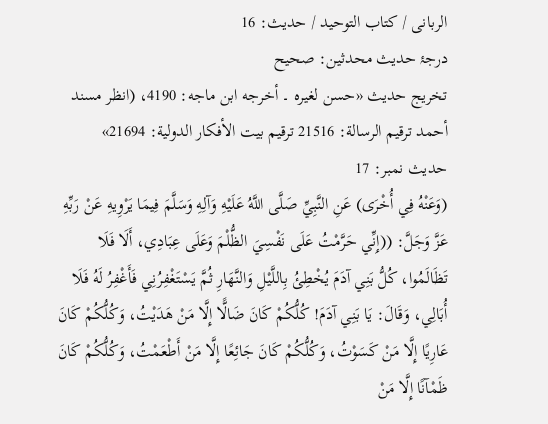الربانی / كتاب التوحيد / حدیث: 16
درجۂ حدیث محدثین: صحیح
تخریج حدیث «حسن لغيره ۔ أخرجه ابن ماجه: 4190، (انظر مسند أحمد ترقيم الرسالة: 21516 ترقیم بيت الأفكار الدولية: 21694»
حدیث نمبر: 17
(وَعَنْهُ فِي أُخْرَى) عَنِ النَّبِيِّ صَلَّى اللَّهُ عَلَيْهِ وَآلِهِ وَسَلَّمَ فِيمَا يَرْوِيهِ عَنْ رَبِّهِ عَزَّ وَجَلَّ: ((إِنِّي حَرَّمْتُ عَلَى نَفْسِيَ الظُّلْمَ وَعَلَى عِبَادِي، أَلَا فَلَا تَظَالَمُوا، كُلُّ بَنِي آدَمَ يُخْطِئُ بِاللَّيْلِ وَالنَّهَارِ ثُمَّ يَسْتَغْفِرُنِي فَأَغْفِرُ لَهُ فَلَا أُبَالِي، وَقَالَ: يَا بَنِي آدَمَ! كُلُّكُمْ كَانَ ضَالًّا إِلَّا مَنْ هَدَيْتُ، وَكُلُّكُمْ كَانَ عَارِيًا إِلَّا مَنْ كَسَوْتُ، وَكُلُّكُمْ كَانَ جَائِعًا إِلَّا مَنْ أَطْعَمْتُ، وَكُلُّكُمْ كَانَ ظَمْآنًا إِلَّا مَنْ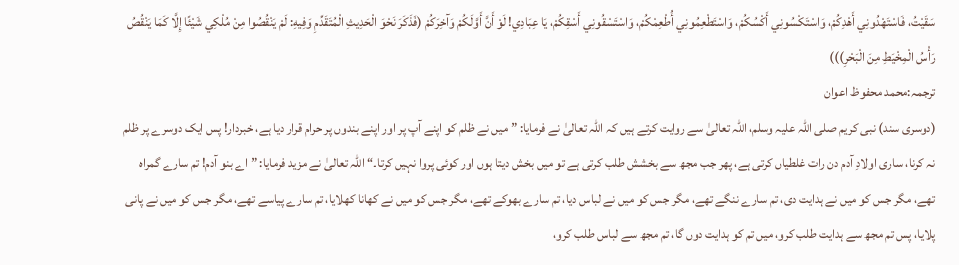سَقَيْتُ، فَاسْتَهْدُونِي أَهْدِكُمْ، وَاسْتَكْسُونِي أَكْسُكُمْ، وَاسْتَطْعِمُونِي أُطْعِمْكُمْ، وَاسْتَسْقُونِي أَسْقِكُمْ، يَا عِبَادِي! لَوْ أَنَّ أَوَّلَكُمْ وَآخِرَكُمْ (فَذَكَرَ نَحْوَ الْحَدِيثِ الْمُتَقَدِّمِ وَفِيهِ: لَمْ يَنْقُصُوا مِنْ مُلْكِي شَيْئًا إِلَّا كَمَا يَنْقُصُ رَأْسُ الْمِخْيَطِ مِنَ الْبَحْرِ)))
ترجمہ:محمد محفوظ اعوان
(دوسری سند) نبی کریم صلی اللہ علیہ وسلم، اللہ تعالیٰ سے روایت کرتے ہیں کہ اللہ تعالیٰ نے فرمایا: ”میں نے ظلم کو اپنے آپ پر اور اپنے بندوں پر حرام قرار دیا ہے، خبردار! پس ایک دوسرے پر ظلم نہ کرنا، ساری اولادِ آدم دن رات غلطیاں کرتی ہے، پھر جب مجھ سے بخشش طلب کرتی ہے تو میں بخش دیتا ہوں اور کوئی پروا نہیں کرتا۔“ اللہ تعالیٰ نے مزید فرمایا: ”اے بنو آدم! تم سارے گمراہ تھے، مگر جس کو میں نے ہدایت دی، تم سارے ننگے تھے، مگر جس کو میں نے لباس دیا، تم سارے بھوکے تھے، مگر جس کو میں نے کھانا کھلایا، تم سارے پیاسے تھے، مگر جس کو میں نے پانی پلایا، پس تم مجھ سے ہدایت طلب کرو، میں تم کو ہدایت دوں گا، تم مجھ سے لباس طلب کرو،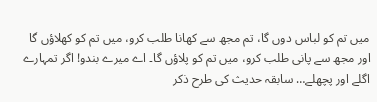میں تم کو لباس دوں گا، تم مجھ سے کھانا طلب کرو، میں تم کو کھلاؤں گا اور مجھ سے پانی طلب کرو، میں تم کو پلاؤں گا۔ اے میرے بندو! اگر تمہارے اگلے اور پچھلے… سابقہ حدیث کی طرح ذکر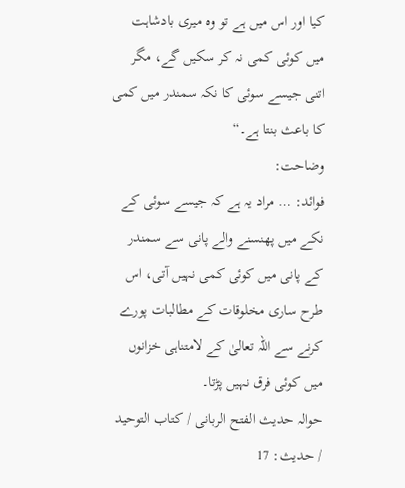کیا اور اس میں ہے تو وہ میری بادشاہت میں کوئی کمی نہ کر سکیں گے، مگر اتنی جیسے سوئی کا نکہ سمندر میں کمی کا باعث بنتا ہے۔“
وضاحت:
فوائد: … مراد یہ ہے کہ جیسے سوئی کے نکے میں پھنسنے والے پانی سے سمندر کے پانی میں کوئی کمی نہیں آتی، اس طرح ساری مخلوقات کے مطالبات پورے کرنے سے اللہ تعالیٰ کے لامتناہی خزانوں میں کوئی فرق نہیں پڑتا۔
حوالہ حدیث الفتح الربانی / كتاب التوحيد / حدیث: 17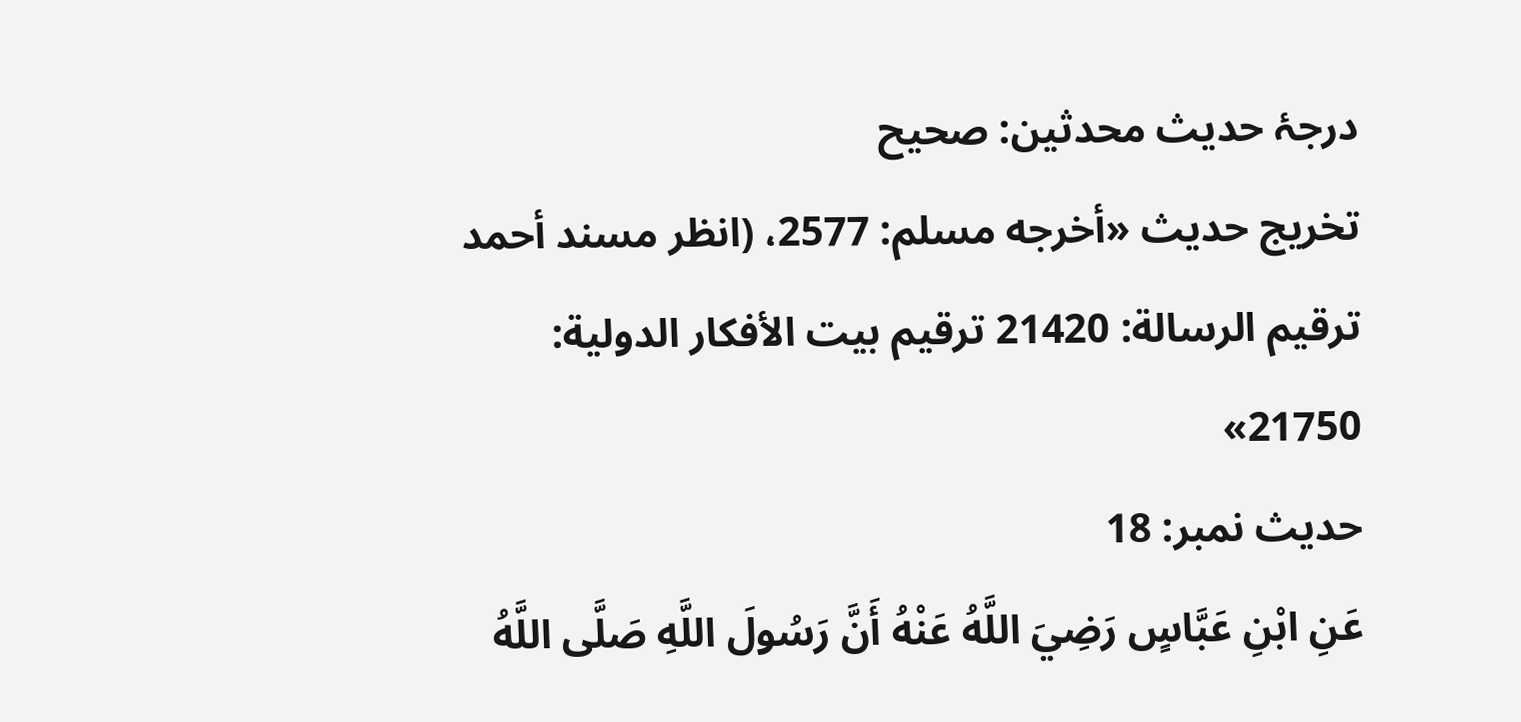درجۂ حدیث محدثین: صحیح
تخریج حدیث «أخرجه مسلم: 2577، (انظر مسند أحمد ترقيم الرسالة: 21420 ترقیم بيت الأفكار الدولية: 21750»
حدیث نمبر: 18
عَنِ ابْنِ عَبَّاسٍ رَضِيَ اللَّهُ عَنْهُ أَنَّ رَسُولَ اللَّهِ صَلَّى اللَّهُ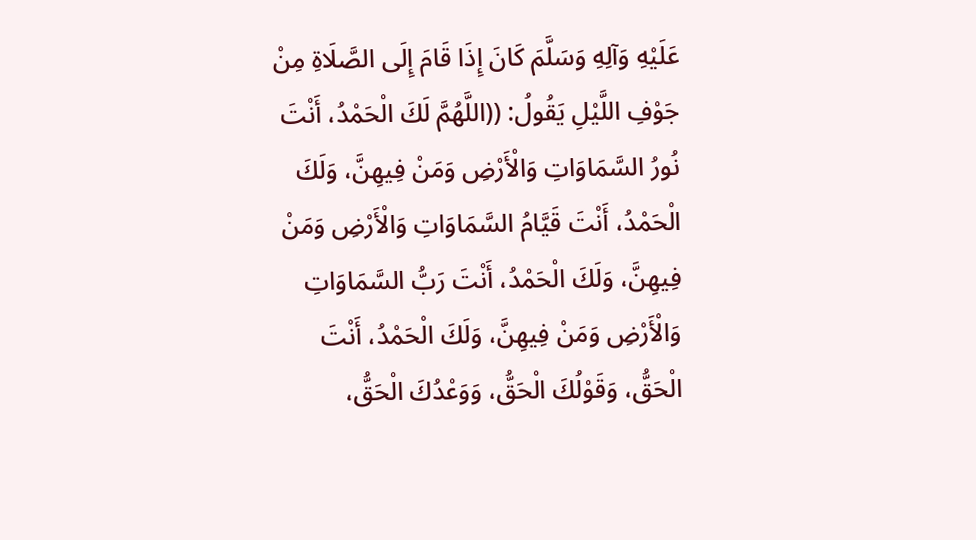عَلَيْهِ وَآلِهِ وَسَلَّمَ كَانَ إِذَا قَامَ إِلَى الصَّلَاةِ مِنْ جَوْفِ اللَّيْلِ يَقُولُ: ((اللَّهُمَّ لَكَ الْحَمْدُ، أَنْتَ نُورُ السَّمَاوَاتِ وَالْأَرْضِ وَمَنْ فِيهِنَّ، وَلَكَ الْحَمْدُ، أَنْتَ قَيَّامُ السَّمَاوَاتِ وَالْأَرْضِ وَمَنْ فِيهِنَّ، وَلَكَ الْحَمْدُ، أَنْتَ رَبُّ السَّمَاوَاتِ وَالْأَرْضِ وَمَنْ فِيهِنَّ، وَلَكَ الْحَمْدُ، أَنْتَ الْحَقُّ، وَقَوْلُكَ الْحَقُّ، وَوَعْدُكَ الْحَقُّ،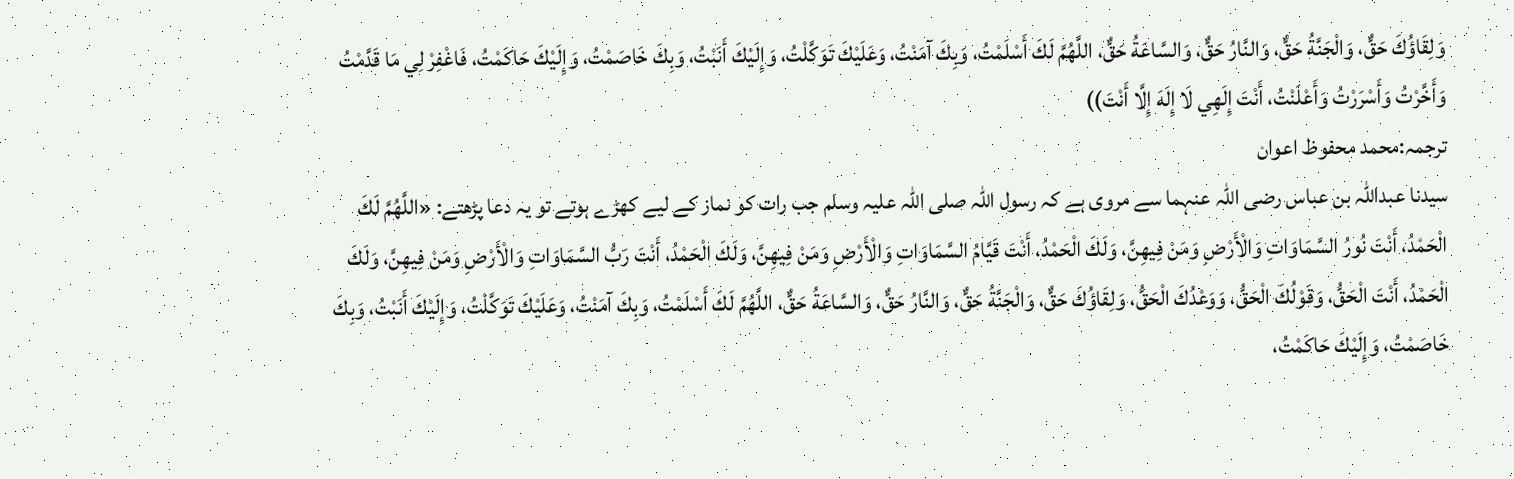وَلِقَاؤُكَ حَقٌّ، وَالْجَنَّةُ حَقٌّ، وَالنَّارُ حَقٌّ، وَالسَّاعَةُ حَقٌّ، اللَّهُمَّ لَكَ أَسْلَمْتُ، وَبِكَ آمَنْتُ، وَعَلَيْكَ تَوَكَّلْتُ، وَإِلَيْكَ أَنَبْتُ، وَبِكَ خَاصَمْتُ، وَإِلَيْكَ حَاكَمْتُ، فَاغْفِرْ لِي مَا قَدَّمْتُ وَأَخَّرْتُ وَأَسْرَرْتُ وَأَعْلَنْتُ، أَنْتَ إِلَهِي لَا إِلَهَ إِلَّا أَنْتَ))
ترجمہ:محمد محفوظ اعوان
سیدنا عبداللہ بن عباس رضی اللہ عنہما سے مروی ہے کہ رسول اللہ صلی اللہ علیہ وسلم جب رات کو نماز کے لیے کھڑے ہوتے تو یہ دعا پڑھتے: «اللَّهُمَّ لَكَ الْحَمْدُ، أَنْتَ نُورُ السَّمَاوَاتِ وَالْأَرْضِ وَمَنْ فِيهِنَّ، وَلَكَ الْحَمْدُ، أَنْتَ قَيَّامُ السَّمَاوَاتِ وَالْأَرْضِ وَمَنْ فِيهِنَّ، وَلَكَ الْحَمْدُ، أَنْتَ رَبُّ السَّمَاوَاتِ وَالْأَرْضِ وَمَنْ فِيهِنَّ، وَلَكَ الْحَمْدُ، أَنْتَ الْحَقُّ، وَقَوْلُكَ الْحَقُّ، وَوَعْدُكَ الْحَقُّ، وَلِقَاؤُكَ حَقٌّ، وَالْجَنَّةُ حَقٌّ، وَالنَّارُ حَقٌّ، وَالسَّاعَةُ حَقٌّ، اللَّهُمَّ لَكَ أَسْلَمْتُ، وَبِكَ آمَنْتُ، وَعَلَيْكَ تَوَكَّلْتُ، وَإِلَيْكَ أَنَبْتُ، وَبِكَ خَاصَمْتُ، وَإِلَيْكَ حَاكَمْتُ،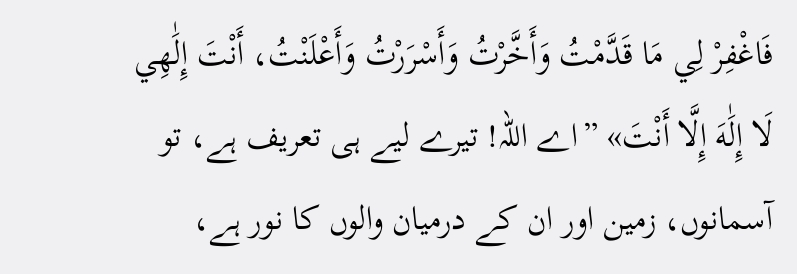فَاغْفِرْ لِي مَا قَدَّمْتُ وَأَخَّرْتُ وَأَسْرَرْتُ وَأَعْلَنْتُ، أَنْتَ إِلَٰهِي لَا إِلَٰهَ إِلَّا أَنْتَ» ”اے اللہ! تیرے لیے ہی تعریف ہے، تو آسمانوں، زمین اور ان کے درمیان والوں کا نور ہے،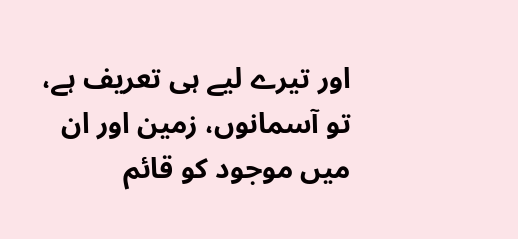اور تیرے لیے ہی تعریف ہے، تو آسمانوں، زمین اور ان میں موجود کو قائم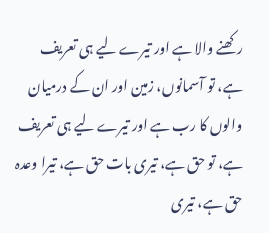رکھنے والا ہے اور تیرے لیے ہی تعریف ہے، تو آسمانوں، زمین اور ان کے درمیان والوں کا رب ہے اور تیرے لیے ہی تعریف ہے، تو حق ہے، تیری بات حق ہے، تیرا وعدہ حق ہے، تیری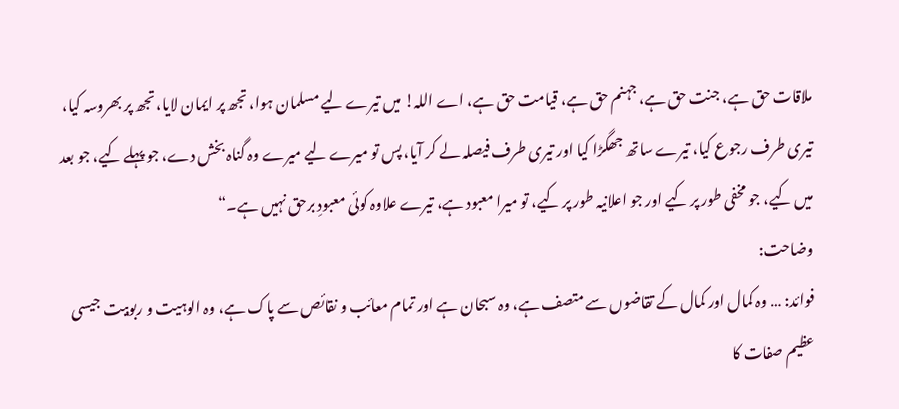ملاقات حق ہے، جنت حق ہے، جہنم حق ہے، قیامت حق ہے، اے اللہ! میں تیرے لیے مسلمان ہوا، تجھ پر ایمان لایا، تجھ پر بھروسہ کیا، تیری طرف رجوع کیا، تیرے ساتھ جھگڑا کیا اور تیری طرف فیصلہ لے کر آیا، پس تو میرے لیے میرے وہ گناہ بخش دے، جو پہلے کیے، جو بعد میں کیے، جو مخفی طور پر کیے اور جو اعلانیہ طور پر کیے، تو میرا معبود ہے، تیرے علاوہ کوئی معبودِ برحق نہیں ہے۔“
وضاحت:
فوائد: … وہ کمال اور کمال کے تقاضوں سے متصف ہے، وہ سبحان ہے اور تمام معائب و نقائص سے پاک ہے، وہ الوہیت و ربوبیت جیسی عظیم صفات کا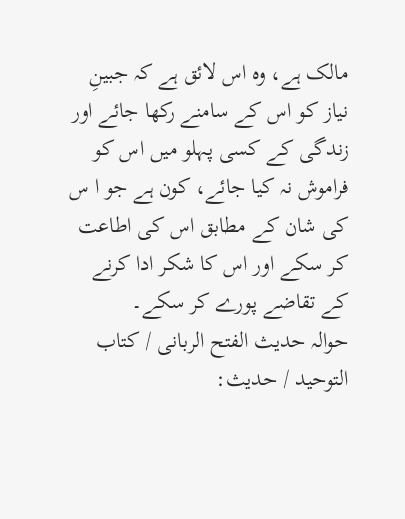مالک ہے، وہ اس لائق ہے کہ جبینِ نیاز کو اس کے سامنے رکھا جائے اور زندگی کے کسی پہلو میں اس کو فراموش نہ کیا جائے، کون ہے جو ا س کی شان کے مطابق اس کی اطاعت کر سکے اور اس کا شکر ادا کرنے کے تقاضے پورے کر سکے۔
حوالہ حدیث الفتح الربانی / كتاب التوحيد / حدیث: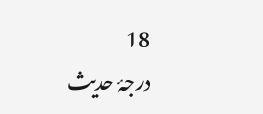18
درجۂ حدیث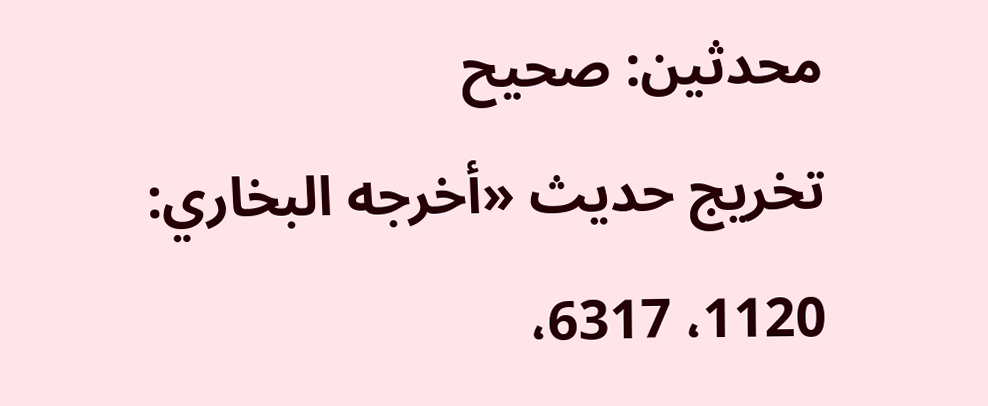محدثین: صحیح
تخریج حدیث «أخرجه البخاري: 1120، 6317،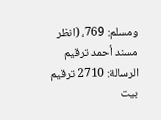ومسلم: 769، (انظر مسند أحمد ترقيم الرسالة: 2710 ترقیم بيت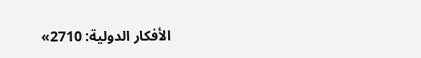الأفكار الدولية: 2710»